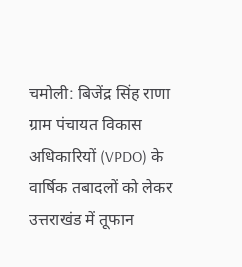चमोली: बिजेंद्र सिंह राणा
ग्राम पंचायत विकास अधिकारियों (VPDO) के वार्षिक तबादलों को लेकर उत्तराखंड में तूफान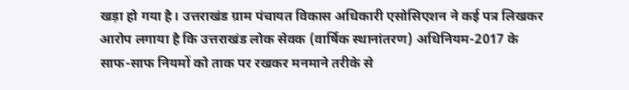खड़ा हो गया है। उत्तराखंड ग्राम पंचायत विकास अधिकारी एसोसिएशन ने कई पत्र लिखकर आरोप लगाया है कि उत्तराखंड लोक सेवक (वार्षिक स्थानांतरण) अधिनियम-2017 के साफ-साफ नियमों को ताक पर रखकर मनमाने तरीके से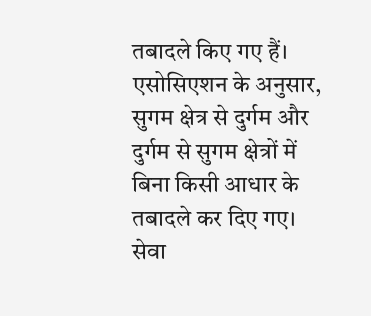तबादले किए गए हैं।
एसोसिएशन के अनुसार, सुगम क्षेत्र से दुर्गम और दुर्गम से सुगम क्षेत्रों में बिना किसी आधार के तबादले कर दिए गए। सेवा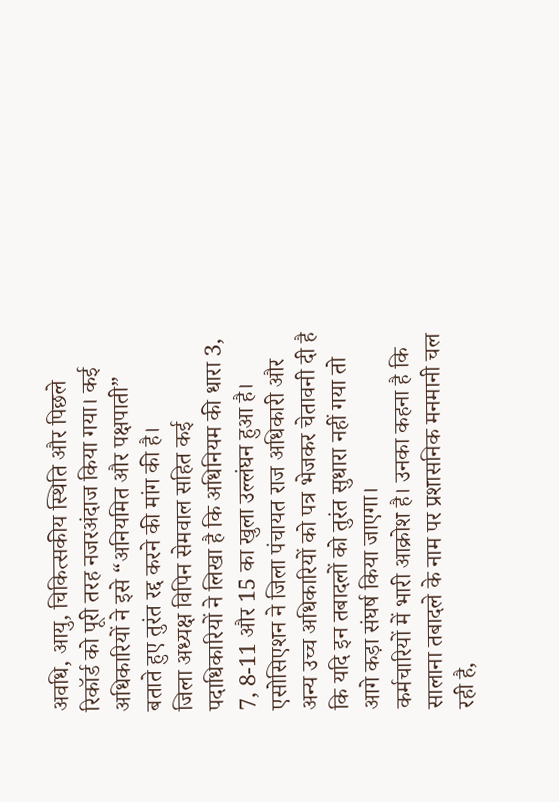अवधि, आयु, चिकित्सकीय स्थिति और पिछले रिकॉर्ड को पूरी तरह नजरअंदाज किया गया। कई अधिकारियों ने इसे “अनियमित और पक्षपाती” बताते हुए तुरंत रद्द करने की मांग की है।
जिला अध्यक्ष विपिन सेमवाल सहित कई पदाधिकारियों ने लिखा है कि अधिनियम की धारा 3, 7, 8-11 और 15 का खुला उल्लंघन हुआ है। एसोसिएशन ने जिला पंचायत राज अधिकारी और अन्य उच्च अधिकारियों को पत्र भेजकर चेतावनी दी है कि यदि इन तबादलों को तुरंत सुधारा नहीं गया तो आगे कड़ा संघर्ष किया जाएगा।
कर्मचारियों में भारी आक्रोश है। उनका कहना है कि सालाना तबादले के नाम पर प्रशासनिक मनमानी चल रही है,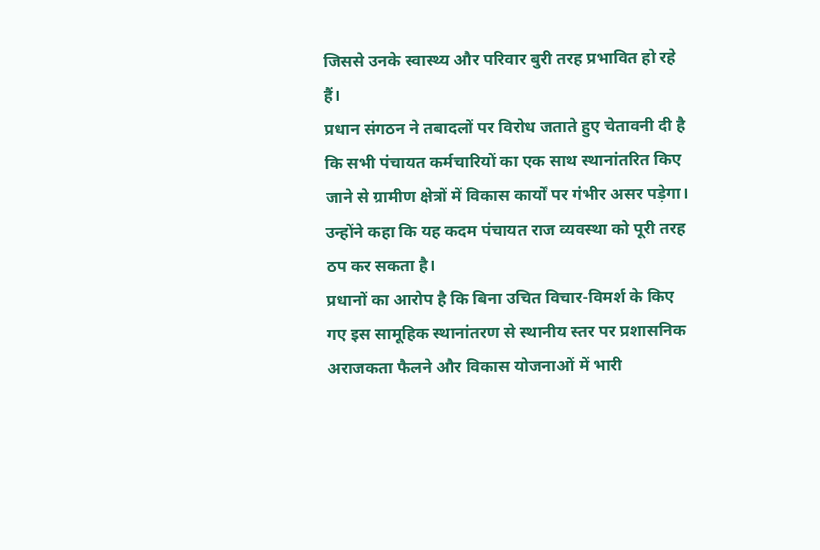जिससे उनके स्वास्थ्य और परिवार बुरी तरह प्रभावित हो रहे हैं।
प्रधान संगठन ने तबादलों पर विरोध जताते हुए चेतावनी दी है कि सभी पंचायत कर्मचारियों का एक साथ स्थानांतरित किए जाने से ग्रामीण क्षेत्रों में विकास कार्यों पर गंभीर असर पड़ेगा। उन्होंने कहा कि यह कदम पंचायत राज व्यवस्था को पूरी तरह ठप कर सकता है।
प्रधानों का आरोप है कि बिना उचित विचार-विमर्श के किए गए इस सामूहिक स्थानांतरण से स्थानीय स्तर पर प्रशासनिक अराजकता फैलने और विकास योजनाओं में भारी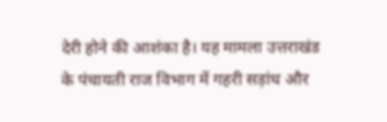देरी होने की आशंका है। यह मामला उत्तराखंड के पंचायती राज विभाग में गहरी सड़ांध और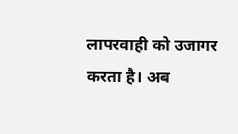लापरवाही को उजागर करता है। अब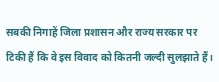सबकी निगाहें जिला प्रशासन और राज्य सरकार पर टिकी हैं कि वे इस विवाद को कितनी जल्दी सुलझाते हैं।